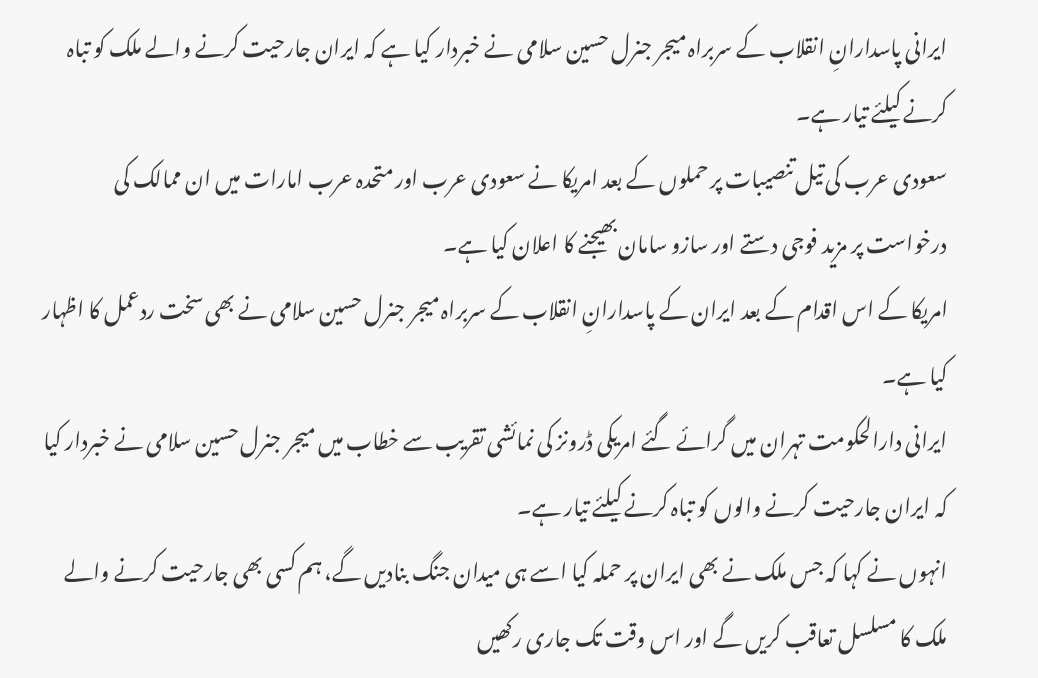ایرانی پاسدارانِ انقلاب کے سربراہ میجر جنرل حسین سلامی نے خبردار کیا ہے کہ ایران جارحیت کرنے والے ملک کو تباہ کرنے کیلئے تیار ہے۔
سعودی عرب کی تیل تنصیبات پر حملوں کے بعد امریکا نے سعودی عرب اور متحدہ عرب امارات میں ان ممالک کی درخواست پر مزید فوجی دستے اور سازو سامان بھیجنے کا اعلان کیا ہے۔
امریکا کے اس اقدام کے بعد ایران کے پاسدارانِ انقلاب کے سربراہ میجر جنرل حسین سلامی نے بھی سخت ردعمل کا اظہار کیا ہے۔
ایرانی دارالحکومت تہران میں گرائے گئے امریکی ڈرونز کی نمائشی تقریب سے خطاب میں میجر جنرل حسین سلامی نے خبردار کیا کہ ایران جارحیت کرنے والوں کو تباہ کرنے کیلئے تیار ہے۔
انہوں نے کہا کہ جس ملک نے بھی ایران پر حملہ کیا اسے ہی میدان جنگ بنادیں گے، ہم کسی بھی جارحیت کرنے والے ملک کا مسلسل تعاقب کریں گے اور اس وقت تک جاری رکھیں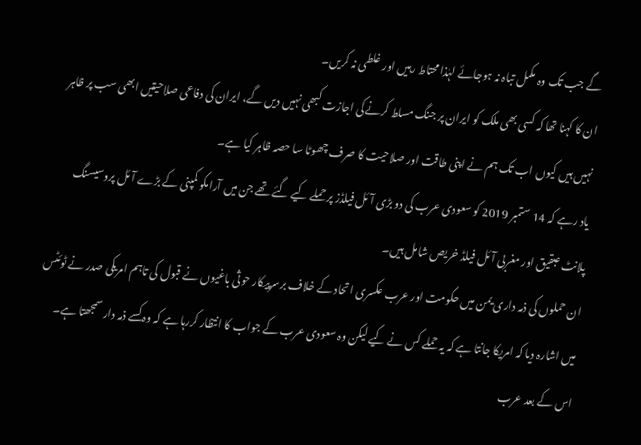گے جب تک وہ مکمل تباہ نہ ہوجائے لہٰذا محتاط رہیں اور غلطی نہ کریں۔
ان کا کہنا تھا کہ کسی بھی ملک کو ایران پر جنگ مسلط کرنےکی اجازت کبھی نہیں دیں گے، ایران کی دفاعی صلاحیتیں ابھی سب پر ظاہر نہیں ہیں کیوں اب تک ہم نے اپنی طاقت اور صلاحیت کا صرف چھوٹا سا حصہ ظاہر کیا ہے۔
یاد رہے کہ 14 ستمبر 2019 کو سعودی عرب کی دو بڑی آئل فیلڈز پر حملے کیے گئے تھے جن میں آرامکو کمپنی کے بڑے آئل پروسیسنگ پلانٹ عبقیق اور مغربی آئل فیلڈ خریص شامل ہیں۔
ان حملوں کی ذمہ داری یمن میں حکومت اور عرب عکسری اتحاد کے خلاف برسرپیکار حوثی باغیوں نے قبول کی تاہم امریکی صدر نے ٹوئٹس میں اشارہ دیا کہ امریکا جانتا ہے کہ یہ حملے کس نے کیے لیکن وہ سعودی عرب کے جواب کا انتظار کررہا ہے کہ وہ کسے ذمہ دار سمجھتا ہے۔
اس کے بعد عرب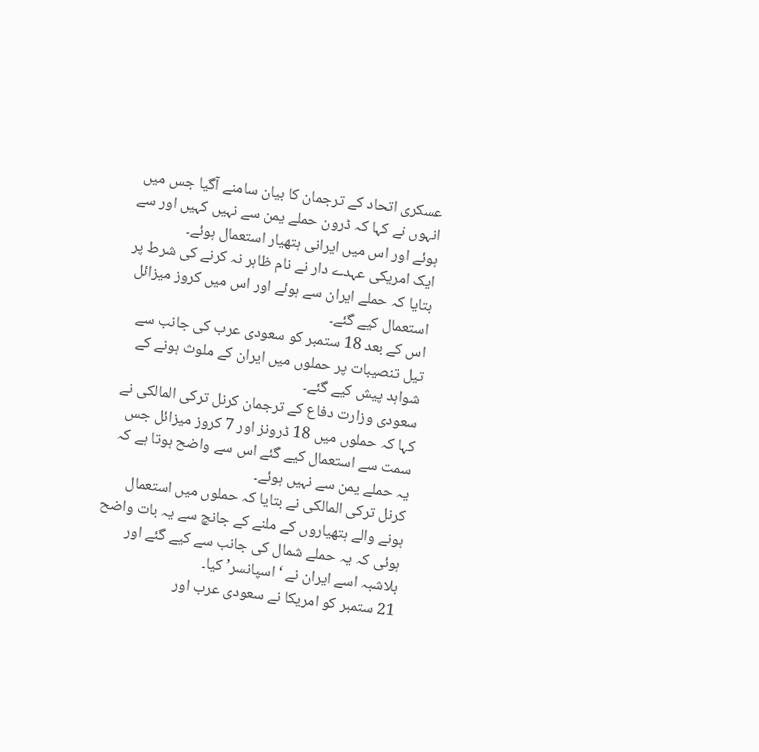عسکری اتحاد کے ترجمان کا بیان سامنے آگیا جس میں انہوں نے کہا کہ ڈرون حملے یمن سے نہیں کہیں اور سے ہوئے اور اس میں ایرانی ہتھیار استعمال ہوئے۔
ایک امریکی عہدے دار نے نام ظاہر نہ کرنے کی شرط پر بتایا کہ حملے ایران سے ہوئے اور اس میں کروز میزائل استعمال کیے گئے۔
اس کے بعد 18 ستمبر کو سعودی عرب کی جانب سے تیل تنصیبات پر حملوں میں ایران کے ملوث ہونے کے شواہد پیش کیے گئے۔
سعودی وزارت دفاع کے ترجمان کرنل ترکی المالکی نے کہا کہ حملوں میں 18 ڈرونز اور 7 کروز میزائل جس سمت سے استعمال کیے گئے اس سے واضح ہوتا ہے کہ یہ حملے یمن سے نہیں ہوئے۔
کرنل ترکی المالکی نے بتایا کہ حملوں میں استعمال ہونے والے ہتھیاروں کے ملنے کے جانچ سے یہ بات واضح ہوئی کہ یہ حملے شمال کی جانب سے کیے گئے اور بلاشبہ اسے ایران نے ‘اسپانسر’ کیا۔
21 ستمبر کو امریکا نے سعودی عرب اور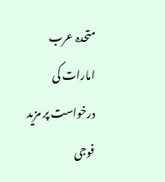متحدہ عرب امارات کی درخواست پر مزید فوجی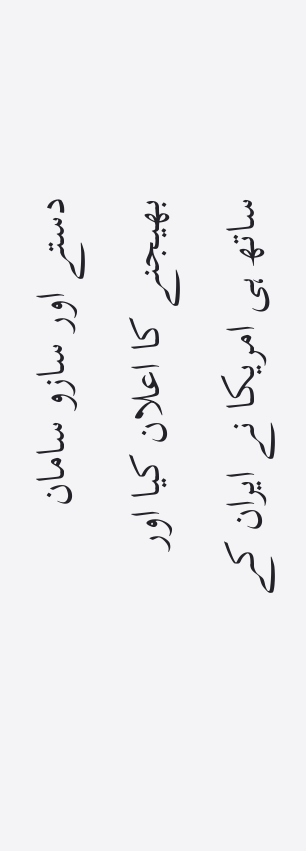دستے اور سازو سامان بھیجنے کا اعلان کیا اور ساتھ ہی امریکا نے ایران کے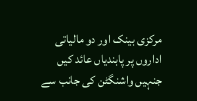مرکزی بینک اور دو مالیاتی اداروں پر پابندیاں عائد کیں جنہیں واشنگٹن کی جانب سے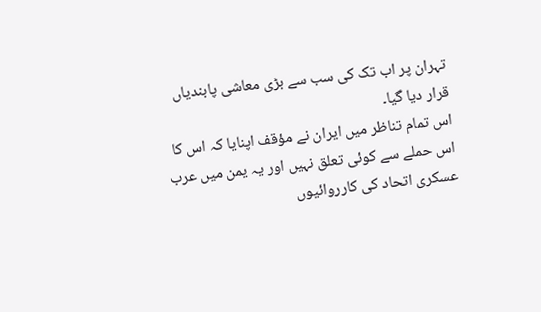تہران پر اب تک کی سب سے بڑی معاشی پابندیاں قرار دیا گیا۔
اس تمام تناظر میں ایران نے مؤقف اپنایا کہ اس کا اس حملے سے کوئی تعلق نہیں اور یہ یمن میں عرب عسکری اتحاد کی کارروائیوں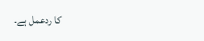کا ردعمل ہے۔